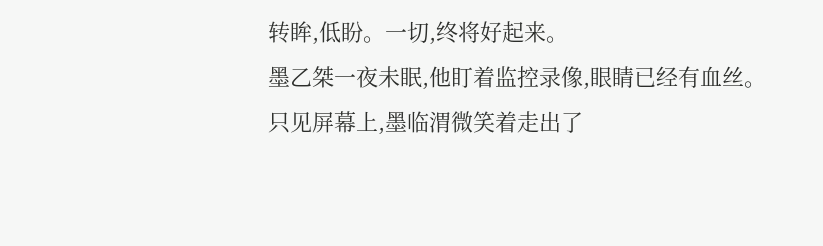转眸,低盼。一切,终将好起来。
墨乙桀一夜未眠,他盯着监控录像,眼睛已经有血丝。只见屏幕上,墨临渭微笑着走出了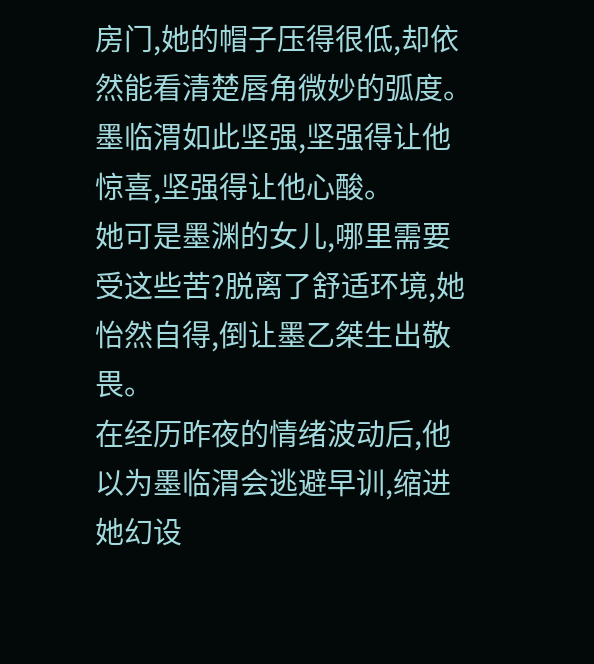房门,她的帽子压得很低,却依然能看清楚唇角微妙的弧度。墨临渭如此坚强,坚强得让他惊喜,坚强得让他心酸。
她可是墨渊的女儿,哪里需要受这些苦?脱离了舒适环境,她怡然自得,倒让墨乙桀生出敬畏。
在经历昨夜的情绪波动后,他以为墨临渭会逃避早训,缩进她幻设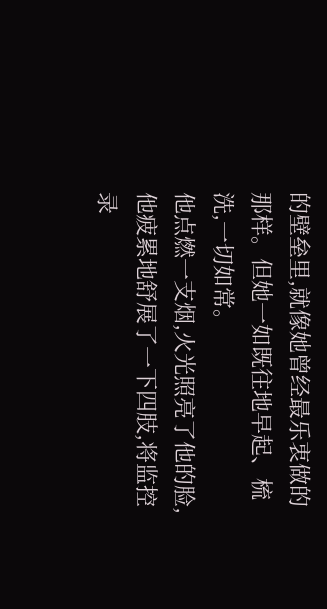的壁垒里,就像她曾经最乐衷做的那样。但她一如既往地早起、梳洗,一切如常。
他点燃一支烟,火光照亮了他的脸,他疲累地舒展了一下四肢,将监控录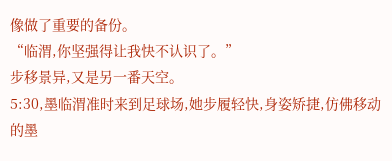像做了重要的备份。
“临渭,你坚强得让我快不认识了。”
步移景异,又是另一番天空。
5:30,墨临渭准时来到足球场,她步履轻快,身姿矫捷,仿佛移动的墨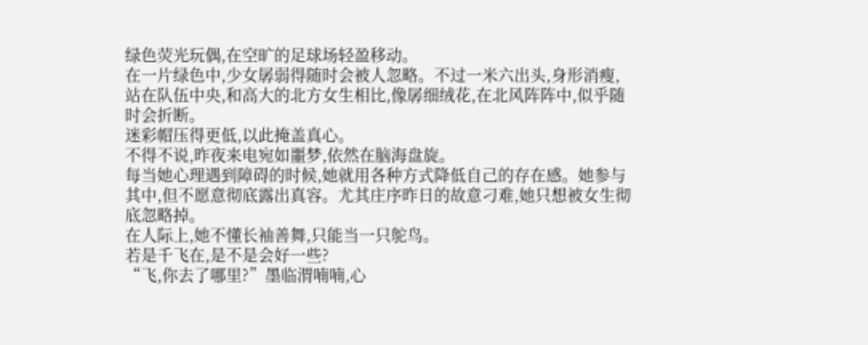绿色荧光玩偶,在空旷的足球场轻盈移动。
在一片绿色中,少女孱弱得随时会被人忽略。不过一米六出头,身形消瘦,站在队伍中央,和高大的北方女生相比,像孱细绒花,在北风阵阵中,似乎随时会折断。
迷彩帽压得更低,以此掩盖真心。
不得不说,昨夜来电宛如噩梦,依然在脑海盘旋。
每当她心理遇到障碍的时候,她就用各种方式降低自己的存在感。她参与其中,但不愿意彻底露出真容。尤其庄序昨日的故意刁难,她只想被女生彻底忽略掉。
在人际上,她不懂长袖善舞,只能当一只鸵鸟。
若是千飞在,是不是会好一些?
“飞,你去了哪里?”墨临渭喃喃,心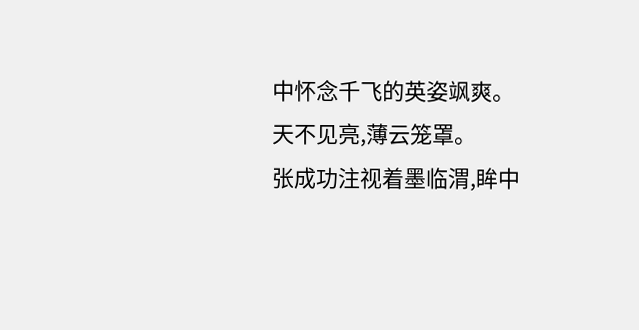中怀念千飞的英姿飒爽。
天不见亮,薄云笼罩。
张成功注视着墨临渭,眸中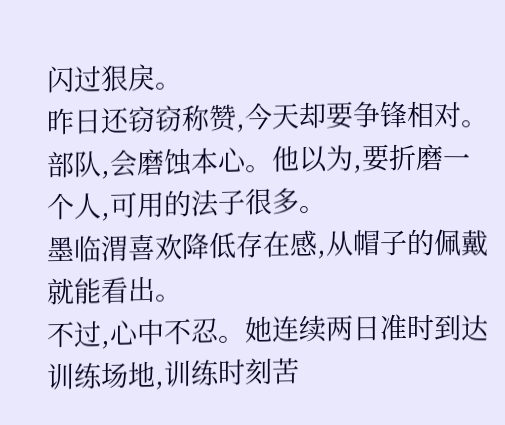闪过狠戾。
昨日还窃窃称赞,今天却要争锋相对。部队,会磨蚀本心。他以为,要折磨一个人,可用的法子很多。
墨临渭喜欢降低存在感,从帽子的佩戴就能看出。
不过,心中不忍。她连续两日准时到达训练场地,训练时刻苦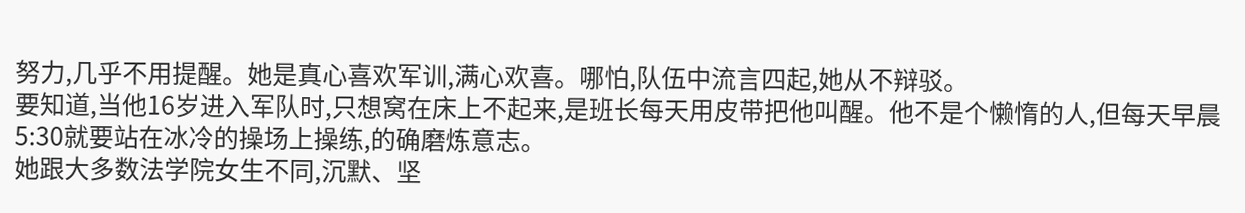努力,几乎不用提醒。她是真心喜欢军训,满心欢喜。哪怕,队伍中流言四起,她从不辩驳。
要知道,当他16岁进入军队时,只想窝在床上不起来,是班长每天用皮带把他叫醒。他不是个懒惰的人,但每天早晨5:30就要站在冰冷的操场上操练,的确磨炼意志。
她跟大多数法学院女生不同,沉默、坚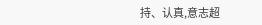持、认真,意志超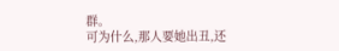群。
可为什么,那人要她出丑,还